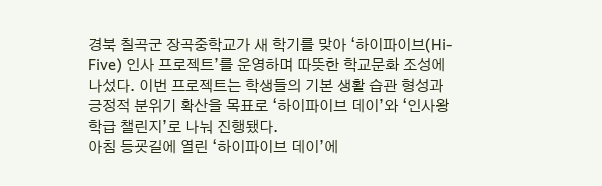경북 칠곡군 장곡중학교가 새 학기를 맞아 ‘하이파이브(Hi-Five) 인사 프로젝트’를 운영하며 따뜻한 학교문화 조성에 나섰다. 이번 프로젝트는 학생들의 기본 생활 습관 형성과 긍정적 분위기 확산을 목표로 ‘하이파이브 데이’와 ‘인사왕 학급 챌린지’로 나눠 진행됐다.
아침 등굣길에 열린 ‘하이파이브 데이’에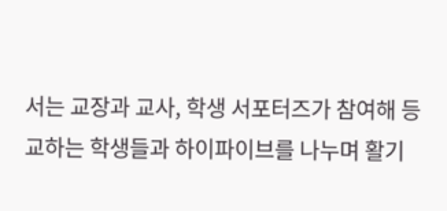서는 교장과 교사, 학생 서포터즈가 참여해 등교하는 학생들과 하이파이브를 나누며 활기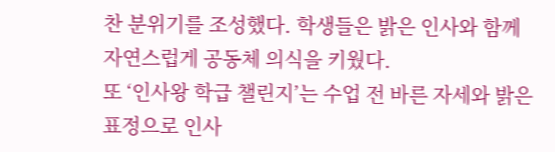찬 분위기를 조성했다. 학생들은 밝은 인사와 함께 자연스럽게 공동체 의식을 키웠다.
또 ‘인사왕 학급 챌린지’는 수업 전 바른 자세와 밝은 표정으로 인사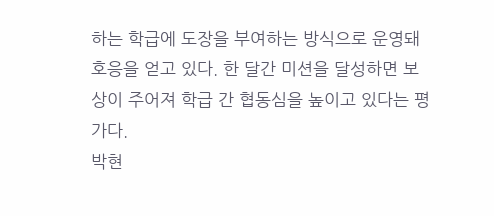하는 학급에 도장을 부여하는 방식으로 운영돼 호응을 얻고 있다. 한 달간 미션을 달성하면 보상이 주어져 학급 간 협동심을 높이고 있다는 평가다.
박현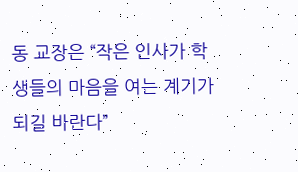동 교장은 “작은 인사가 학생들의 마음을 여는 계기가 되길 바란다”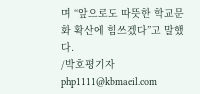며 “앞으로도 따뜻한 학교문화 확산에 힘쓰겠다”고 말했다.
/박호평기자 php1111@kbmaeil.com